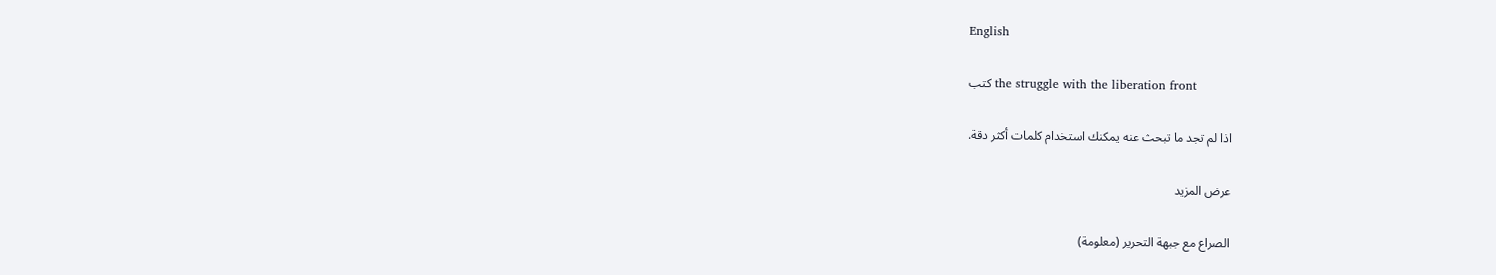English

كتب the struggle with the liberation front

اذا لم تجد ما تبحث عنه يمكنك استخدام كلمات أكثر دقة.

عرض المزيد

الصراع مع جبهة التحرير (معلومة)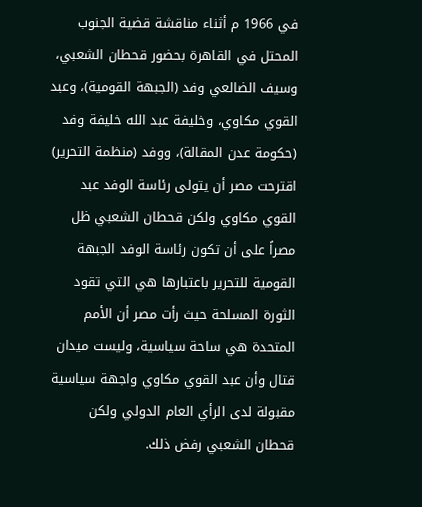في 1966 م أثناء مناقشة قضية الجنوب المحتل في القاهرة بحضور قحطان الشعبي، وسيف الضالعي وفد (الجبهة القومية)، وعبد القوي مكاوي، وخليفة عبد الله خليفة وفد (حكومة عدن المقالة)، ووفد (منظمة التحرير) اقترحت مصر أن يتولى رئاسة الوفد عبد القوي مكاوي ولكن قحطان الشعبي ظل مصراً على أن تكون رئاسة الوفد الجبهة القومية للتحرير باعتبارها هي التي تقود الثورة المسلحة حيث رأت مصر أن الأمم المتحدة هي ساحة سياسية، وليست ميدان قتال وأن عبد القوي مكاوي واجهة سياسية مقبولة لدى الرأي العام الدولي ولكن قحطان الشعبي رفض ذلك.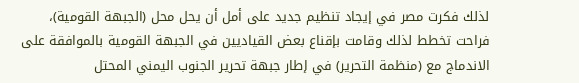لذلك فكرت مصر في إيجاد تنظيم جديد على أمل أن يحل محل (الجبهة القومية)، فراحت تخطط لذلك وقامت بإقناع بعض القياديين في الجبهة القومية بالموافقة على الاندماج مع (منظمة التحرير) في إطار جبهة تحرير الجنوب اليمني المحتل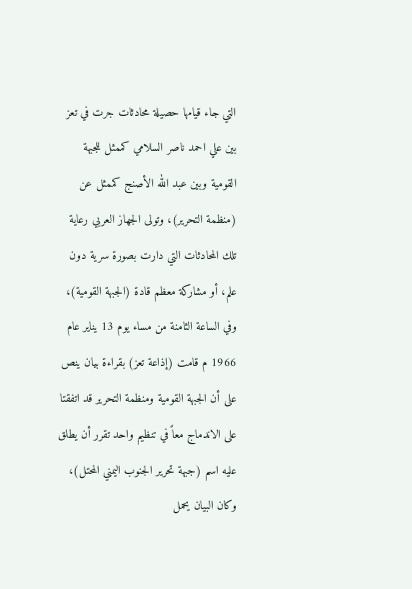التي جاء قيامها حصيلة محادثات جرت في تعز بين علي احمد ناصر السلامي كممثل للجبهة القومية وبين عبد الله الأصنج كممثل عن (منظمة التحرير)، وتولى الجهاز العربي رعاية تلك المحادثات التي دارت بصورة سرية دون علم، أو مشاركة معظم قادة (الجبهة القومية)، وفي الساعة الثامنة من مساء يوم 13 يناير عام 1966 م قامت (إذاعة تعز) بقراءة بيان ينص على أن الجبهة القومية ومنظمة التحرير قد اتفقتا على الاندماج معاً في تنظيم واحد تقرر أن يطلق عليه اسم (جبهة تحرير الجنوب اليمني المحتل)، وكان البيان يحمل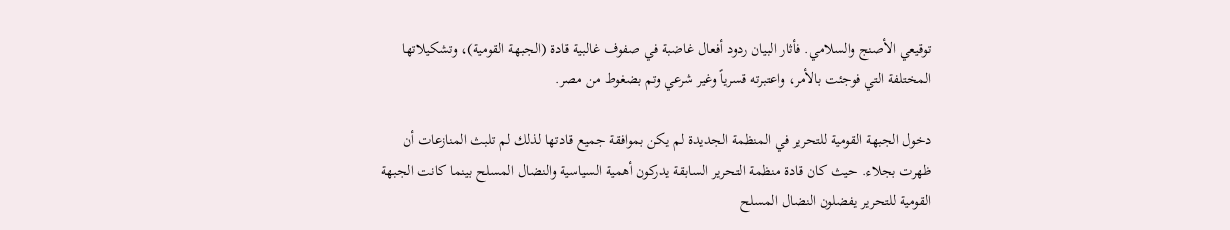توقيعي الأصنج والسلامي. فأثار البيان ردود أفعال غاضبة في صفوف غالبية قادة (الجبهة القومية)، وتشكيلاتها المختلفة التي فوجئت بالأمر، واعتبرته قسرياً وغير شرعي وتم بضغوط من مصر.

دخول الجبهة القومية للتحرير في المنظمة الجديدة لم يكن بموافقة جميع قادتها لذلك لم تلبث المنازعات أن ظهرت بجلاء. حيث كان قادة منظمة التحرير السابقة يدركون أهمية السياسية والنضال المسلح بينما كانت الجبهة القومية للتحرير يفضلون النضال المسلح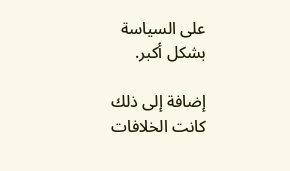على السياسة بشكل أكبر.

إضافة إلى ذلك كانت الخلافات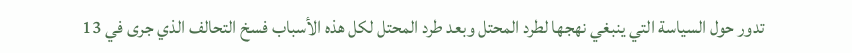تدور حول السياسة التي ينبغي نهجها لطرد المحتل وبعد طرد المحتل لكل هذه الأسباب فسخ التحالف الذي جرى في 13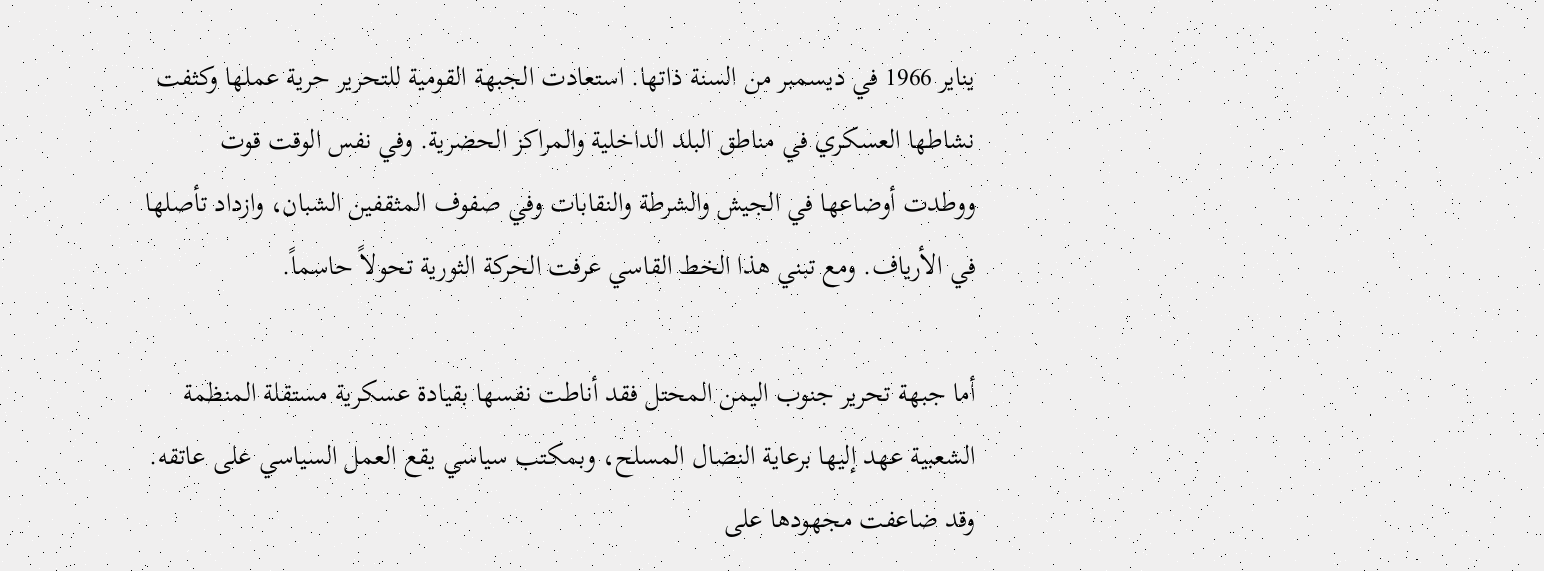يناير 1966 في ديسمبر من السنة ذاتها. استعادت الجبهة القومية للتحرير حرية عملها وكثفت نشاطها العسكري في مناطق البلد الداخلية والمراكز الحضرية. وفي نفس الوقت قوت ووطدت أوضاعها في الجيش والشرطة والنقابات وفي صفوف المثقفين الشبان، وازداد تأصلها في الأرياف. ومع تبني هذا الخط القاسي عرفت الحركة الثورية تحولاً حاسماً.

أما جبهة تحرير جنوب اليمن المحتل فقد أناطت نفسها بقيادة عسكرية مستقلة المنظمة الشعبية عهد إليها برعاية النضال المسلح، وبمكتب سياسي يقع العمل السياسي على عاتقه. وقد ضاعفت مجهودها على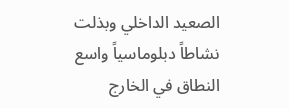الصعيد الداخلي وبذلت نشاطاً دبلوماسياً واسع النطاق في الخارج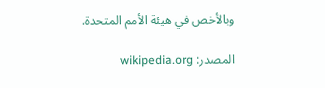وبالأخص في هيئة الأمم المتحدة.

المصدر: wikipedia.org